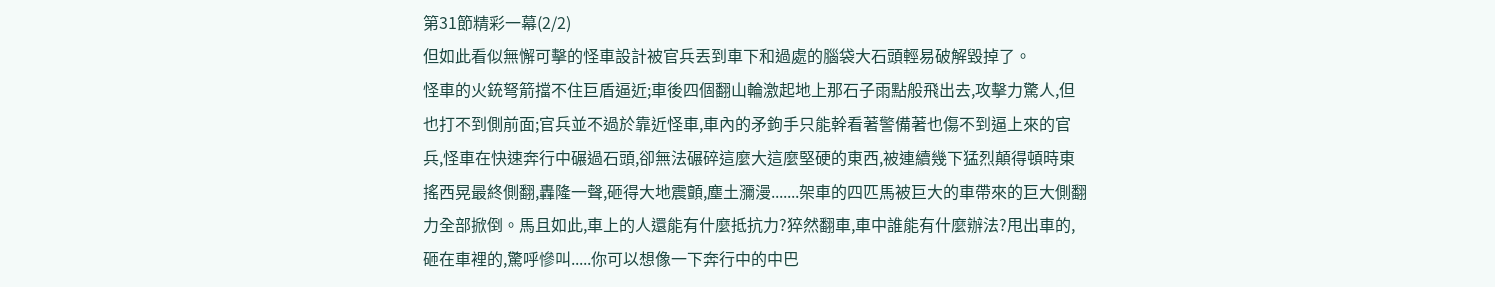第31節精彩一幕(2/2)
但如此看似無懈可擊的怪車設計被官兵丟到車下和過處的腦袋大石頭輕易破解毀掉了。
怪車的火銃弩箭擋不住巨盾逼近;車後四個翻山輪激起地上那石子雨點般飛出去,攻擊力驚人,但也打不到側前面;官兵並不過於靠近怪車,車內的矛鉤手只能幹看著警備著也傷不到逼上來的官兵,怪車在快速奔行中碾過石頭,卻無法碾碎這麼大這麼堅硬的東西,被連續幾下猛烈顛得頓時東搖西晃最終側翻,轟隆一聲,砸得大地震顫,塵土瀰漫.......架車的四匹馬被巨大的車帶來的巨大側翻力全部掀倒。馬且如此,車上的人還能有什麼抵抗力?猝然翻車,車中誰能有什麼辦法?甩出車的,砸在車裡的,驚呼慘叫.....你可以想像一下奔行中的中巴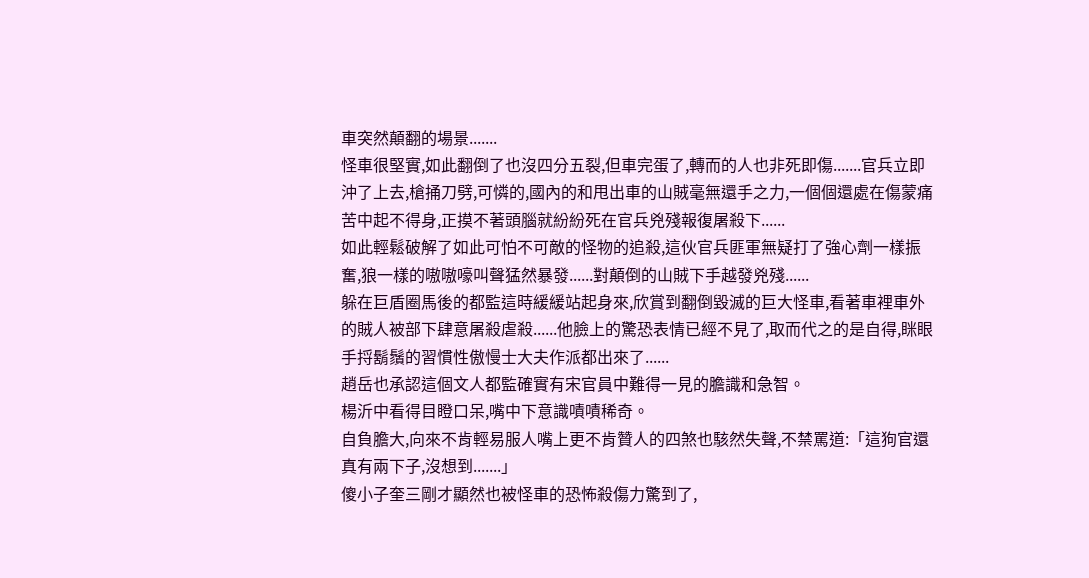車突然顛翻的場景.......
怪車很堅實,如此翻倒了也沒四分五裂,但車完蛋了,轉而的人也非死即傷.......官兵立即沖了上去,槍捅刀劈,可憐的,國內的和甩出車的山賊毫無還手之力,一個個還處在傷蒙痛苦中起不得身,正摸不著頭腦就紛紛死在官兵兇殘報復屠殺下......
如此輕鬆破解了如此可怕不可敵的怪物的追殺,這伙官兵匪軍無疑打了強心劑一樣振奮,狼一樣的嗷嗷嚎叫聲猛然暴發......對顛倒的山賊下手越發兇殘......
躲在巨盾圈馬後的都監這時緩緩站起身來,欣賞到翻倒毀滅的巨大怪車,看著車裡車外的賊人被部下肆意屠殺虐殺......他臉上的驚恐表情已經不見了,取而代之的是自得,眯眼手捋鬍鬚的習慣性傲慢士大夫作派都出來了......
趙岳也承認這個文人都監確實有宋官員中難得一見的膽識和急智。
楊沂中看得目瞪口呆,嘴中下意識嘖嘖稀奇。
自負膽大,向來不肯輕易服人嘴上更不肯贊人的四煞也駭然失聲,不禁罵道:「這狗官還真有兩下子,沒想到.......」
傻小子奎三剛才顯然也被怪車的恐怖殺傷力驚到了,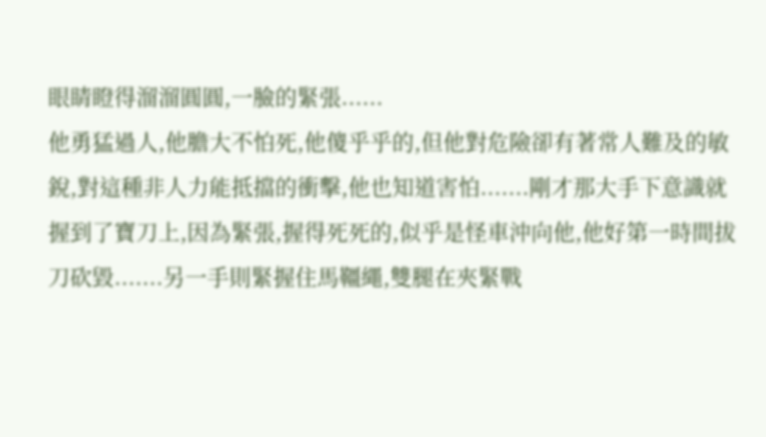眼睛瞪得溜溜圓圓,一臉的緊張......
他勇猛過人,他膽大不怕死,他傻乎乎的,但他對危險卻有著常人難及的敏銳,對這種非人力能抵擋的衝擊,他也知道害怕.......剛才那大手下意識就握到了寶刀上,因為緊張,握得死死的,似乎是怪車沖向他,他好第一時間拔刀砍毀.......另一手則緊握住馬韁繩,雙腿在夾緊戰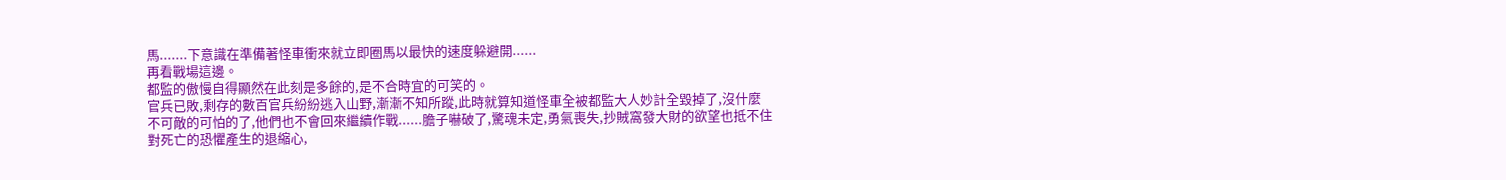馬.......下意識在準備著怪車衝來就立即圈馬以最快的速度躲避開......
再看戰場這邊。
都監的傲慢自得顯然在此刻是多餘的,是不合時宜的可笑的。
官兵已敗,剩存的數百官兵紛紛逃入山野,漸漸不知所蹤,此時就算知道怪車全被都監大人妙計全毀掉了,沒什麼不可敵的可怕的了,他們也不會回來繼續作戰......膽子嚇破了,驚魂未定,勇氣喪失,抄賊窩發大財的欲望也抵不住對死亡的恐懼產生的退縮心,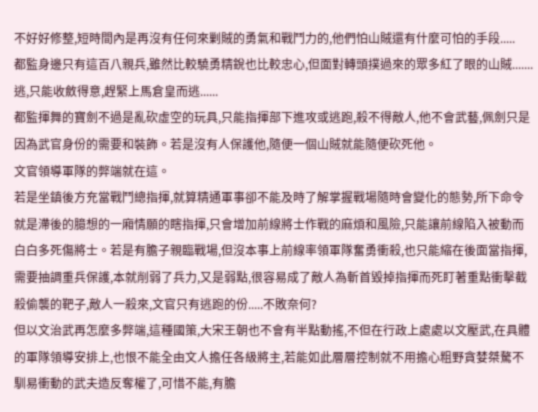不好好修整,短時間內是再沒有任何來剿賊的勇氣和戰鬥力的,他們怕山賊還有什麼可怕的手段.....
都監身邊只有這百八親兵,雖然比較驍勇精銳也比較忠心,但面對轉頭撲過來的眾多紅了眼的山賊.......
逃,只能收斂得意,趕緊上馬倉皇而逃......
都監揮舞的寶劍不過是亂砍虛空的玩具,只能指揮部下進攻或逃跑,殺不得敵人,他不會武藝,佩劍只是因為武官身份的需要和裝飾。若是沒有人保護他,隨便一個山賊就能隨便砍死他。
文官領導軍隊的弊端就在這。
若是坐鎮後方充當戰鬥總指揮,就算精通軍事卻不能及時了解掌握戰場隨時會變化的態勢,所下命令就是滯後的臆想的一廂情願的瞎指揮,只會增加前線將士作戰的麻煩和風險,只能讓前線陷入被動而白白多死傷將士。若是有膽子親臨戰場,但沒本事上前線率領軍隊奮勇衝殺,也只能縮在後面當指揮,需要抽調重兵保護,本就削弱了兵力,又是弱點,很容易成了敵人為斬首毀掉指揮而死盯著重點衝擊截殺偷襲的靶子,敵人一殺來,文官只有逃跑的份.....不敗奈何?
但以文治武再怎麼多弊端,這種國策,大宋王朝也不會有半點動搖,不但在行政上處處以文壓武,在具體的軍隊領導安排上,也恨不能全由文人擔任各級將主,若能如此層層控制就不用擔心粗野貪婪桀驁不馴易衝動的武夫造反奪權了,可惜不能,有膽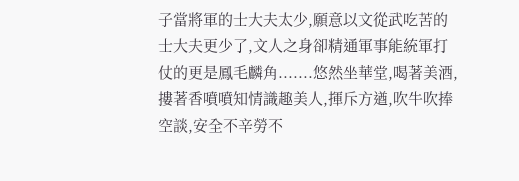子當將軍的士大夫太少,願意以文從武吃苦的士大夫更少了,文人之身卻精通軍事能統軍打仗的更是鳳毛麟角.......悠然坐華堂,喝著美酒,摟著香噴噴知情識趣美人,揮斥方遒,吹牛吹捧空談,安全不辛勞不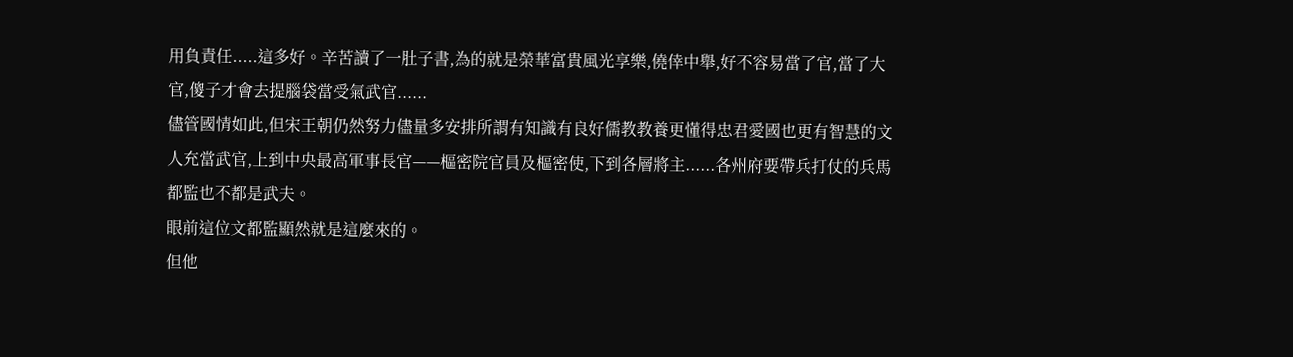用負責任.....這多好。辛苦讀了一肚子書,為的就是榮華富貴風光享樂,僥倖中舉,好不容易當了官,當了大官,傻子才會去提腦袋當受氣武官......
儘管國情如此,但宋王朝仍然努力儘量多安排所謂有知識有良好儒教教養更懂得忠君愛國也更有智慧的文人充當武官,上到中央最高軍事長官——樞密院官員及樞密使,下到各層將主......各州府要帶兵打仗的兵馬都監也不都是武夫。
眼前這位文都監顯然就是這麼來的。
但他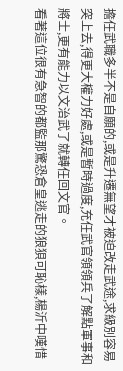擔任武職多半不是自願的,或是升遷無望才被迫改走武途,求級別容易突上去,得更大權力好處,或是暫時過度,充任武官領領兵了解點軍事和將士,更有能力以文治武了就轉任回文官。
看著這位很有急智的都監那驚恐倉皇逃走的狼狽可恥樣,楊沂中嘆惜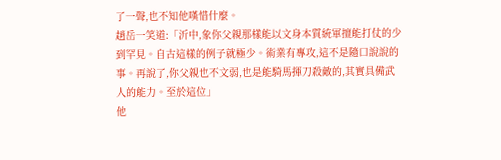了一聲,也不知他嘆惜什麼。
趙岳一笑道:「沂中,象你父親那樣能以文身本質統軍擅能打仗的少到罕見。自古這樣的例子就極少。術業有專攻,這不是隨口說說的事。再說了,你父親也不文弱,也是能騎馬揮刀殺敵的,其實具備武人的能力。至於這位」
他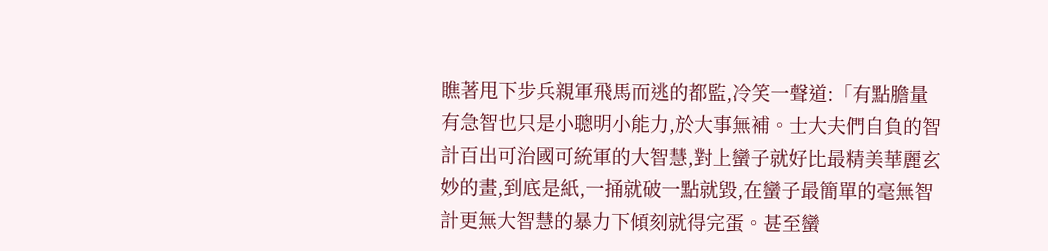瞧著甩下步兵親軍飛馬而逃的都監,冷笑一聲道:「有點膽量有急智也只是小聰明小能力,於大事無補。士大夫們自負的智計百出可治國可統軍的大智慧,對上蠻子就好比最精美華麗玄妙的畫,到底是紙,一捅就破一點就毀,在蠻子最簡單的毫無智計更無大智慧的暴力下傾刻就得完蛋。甚至蠻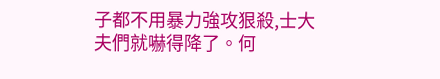子都不用暴力強攻狠殺,士大夫們就嚇得降了。何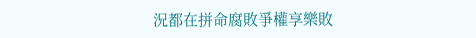況都在拼命腐敗爭權享樂敗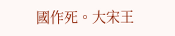國作死。大宋王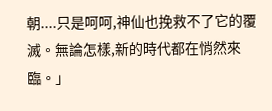朝....只是呵呵,神仙也挽救不了它的覆滅。無論怎樣,新的時代都在悄然來臨。」